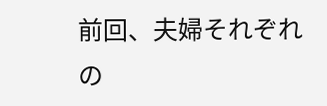前回、夫婦それぞれの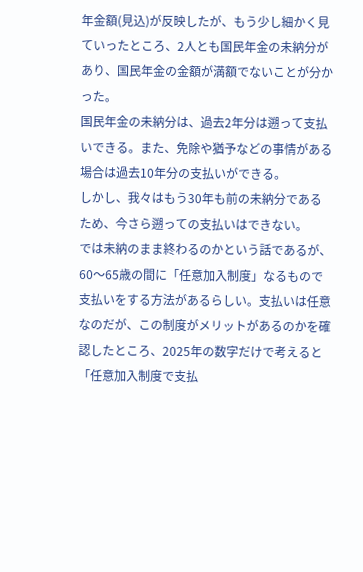年金額(見込)が反映したが、もう少し細かく見ていったところ、2人とも国民年金の未納分があり、国民年金の金額が満額でないことが分かった。
国民年金の未納分は、過去2年分は遡って支払いできる。また、免除や猶予などの事情がある場合は過去10年分の支払いができる。
しかし、我々はもう30年も前の未納分であるため、今さら遡っての支払いはできない。
では未納のまま終わるのかという話であるが、60〜65歳の間に「任意加入制度」なるもので支払いをする方法があるらしい。支払いは任意なのだが、この制度がメリットがあるのかを確認したところ、2025年の数字だけで考えると「任意加入制度で支払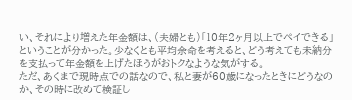い、それにより増えた年金額は、(夫婦とも)「10年2ヶ月以上でペイできる」ということが分かった。少なくとも平均余命を考えると、どう考えても未納分を支払って年金額を上げたほうがおトクなような気がする。
ただ、あくまで現時点での話なので、私と妻が60歳になったときにどうなのか、その時に改めて検証し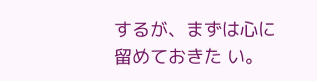するが、まずは心に留めておきた い。